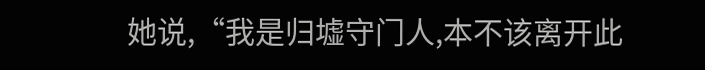她说,“我是归墟守门人,本不该离开此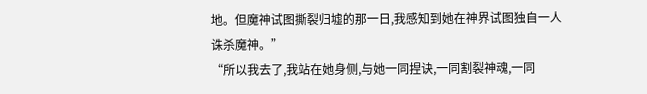地。但魔神试图撕裂归墟的那一日,我感知到她在神界试图独自一人诛杀魔神。”
“所以我去了,我站在她身侧,与她一同捏诀,一同割裂神魂,一同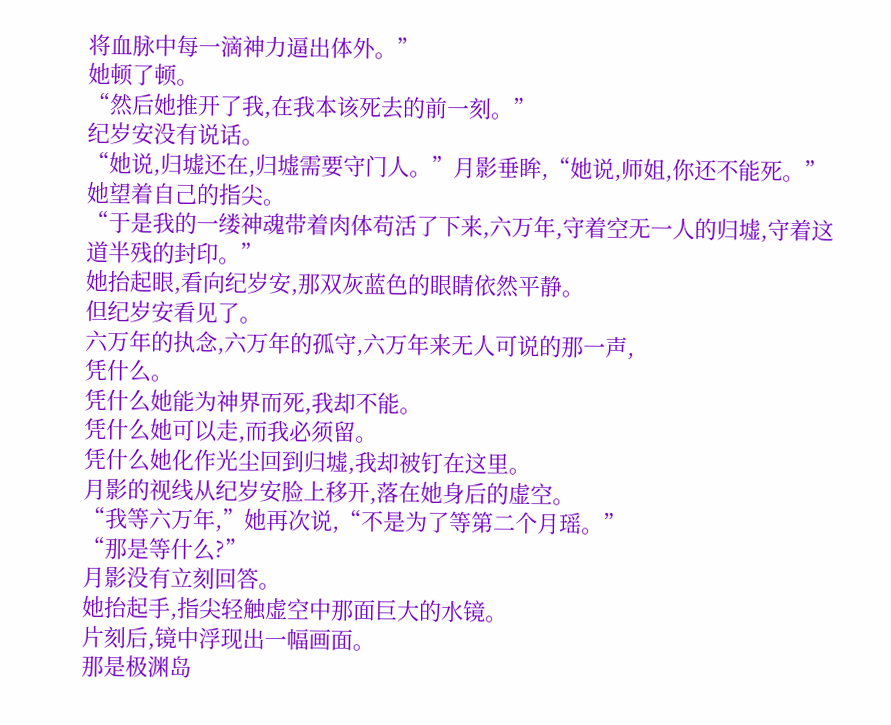将血脉中每一滴神力逼出体外。”
她顿了顿。
“然后她推开了我,在我本该死去的前一刻。”
纪岁安没有说话。
“她说,归墟还在,归墟需要守门人。”月影垂眸,“她说,师姐,你还不能死。”
她望着自己的指尖。
“于是我的一缕神魂带着肉体苟活了下来,六万年,守着空无一人的归墟,守着这道半残的封印。”
她抬起眼,看向纪岁安,那双灰蓝色的眼睛依然平静。
但纪岁安看见了。
六万年的执念,六万年的孤守,六万年来无人可说的那一声,
凭什么。
凭什么她能为神界而死,我却不能。
凭什么她可以走,而我必须留。
凭什么她化作光尘回到归墟,我却被钉在这里。
月影的视线从纪岁安脸上移开,落在她身后的虚空。
“我等六万年,”她再次说,“不是为了等第二个月瑶。”
“那是等什么?”
月影没有立刻回答。
她抬起手,指尖轻触虚空中那面巨大的水镜。
片刻后,镜中浮现出一幅画面。
那是极渊岛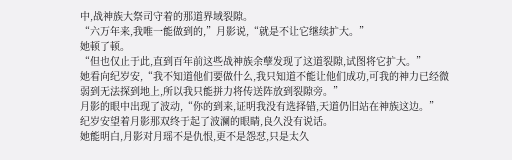中,战神族大祭司守着的那道界域裂隙。
“六万年来,我唯一能做到的,”月影说,“就是不让它继续扩大。”
她顿了顿。
“但也仅止于此,直到百年前这些战神族余孽发现了这道裂隙,试图将它扩大。”
她看向纪岁安,“我不知道他们要做什么,我只知道不能让他们成功,可我的神力已经微弱到无法探到地上,所以我只能拼力将传送阵放到裂隙旁。”
月影的眼中出现了波动,“你的到来,证明我没有选择错,天道仍旧站在神族这边。”
纪岁安望着月影那双终于起了波澜的眼睛,良久没有说话。
她能明白,月影对月瑶不是仇恨,更不是怨怼,只是太久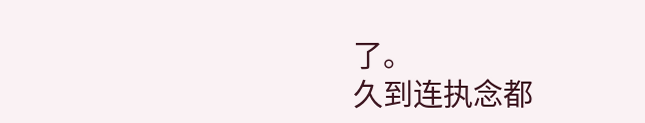了。
久到连执念都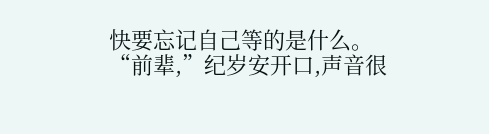快要忘记自己等的是什么。
“前辈,”纪岁安开口,声音很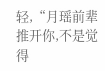轻,“月瑶前辈推开你,不是觉得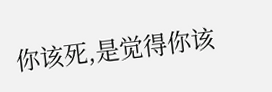你该死,是觉得你该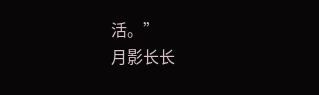活。”
月影长长